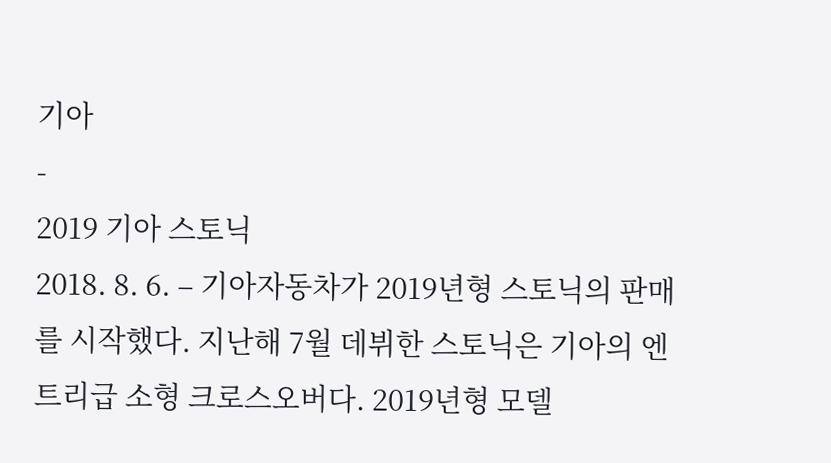기아
-
2019 기아 스토닉
2018. 8. 6. – 기아자동차가 2019년형 스토닉의 판매를 시작했다. 지난해 7월 데뷔한 스토닉은 기아의 엔트리급 소형 크로스오버다. 2019년형 모델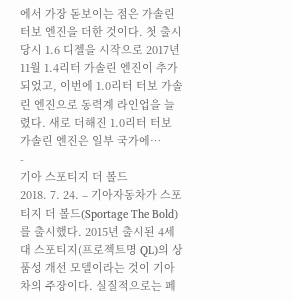에서 가장 돋보이는 점은 가솔린 터보 엔진을 더한 것이다. 첫 출시 당시 1.6 디젤을 시작으로 2017년 11월 1.4리터 가솔린 엔진이 추가되었고, 이번에 1.0리터 터보 가솔린 엔진으로 동력계 라인업을 늘렸다. 새로 더해진 1.0리터 터보 가솔린 엔진은 일부 국가에…
-
기아 스포티지 더 볼드
2018. 7. 24. – 기아자동차가 스포티지 더 볼드(Sportage The Bold)를 출시했다. 2015년 출시된 4세대 스포티지(프로젝트명 QL)의 상품성 개선 모델이라는 것이 기아차의 주장이다. 실질적으로는 페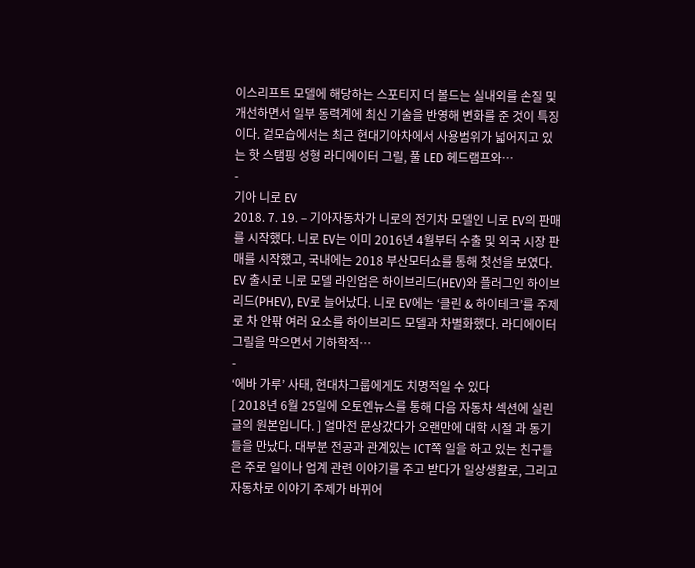이스리프트 모델에 해당하는 스포티지 더 볼드는 실내외를 손질 및 개선하면서 일부 동력계에 최신 기술을 반영해 변화를 준 것이 특징이다. 겉모습에서는 최근 현대기아차에서 사용범위가 넓어지고 있는 핫 스탬핑 성형 라디에이터 그릴, 풀 LED 헤드램프와…
-
기아 니로 EV
2018. 7. 19. – 기아자동차가 니로의 전기차 모델인 니로 EV의 판매를 시작했다. 니로 EV는 이미 2016년 4월부터 수출 및 외국 시장 판매를 시작했고, 국내에는 2018 부산모터쇼를 통해 첫선을 보였다. EV 출시로 니로 모델 라인업은 하이브리드(HEV)와 플러그인 하이브리드(PHEV), EV로 늘어났다. 니로 EV에는 ‘클린 & 하이테크’를 주제로 차 안팎 여러 요소를 하이브리드 모델과 차별화했다. 라디에이터 그릴을 막으면서 기하학적…
-
‘에바 가루’ 사태, 현대차그룹에게도 치명적일 수 있다
[ 2018년 6월 25일에 오토엔뉴스를 통해 다음 자동차 섹션에 실린 글의 원본입니다. ] 얼마전 문상갔다가 오랜만에 대학 시절 과 동기들을 만났다. 대부분 전공과 관계있는 ICT쪽 일을 하고 있는 친구들은 주로 일이나 업계 관련 이야기를 주고 받다가 일상생활로, 그리고 자동차로 이야기 주제가 바뀌어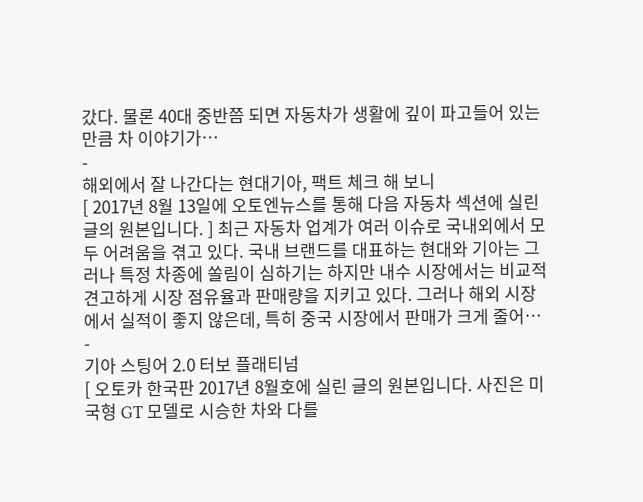갔다. 물론 40대 중반쯤 되면 자동차가 생활에 깊이 파고들어 있는 만큼 차 이야기가…
-
해외에서 잘 나간다는 현대기아, 팩트 체크 해 보니
[ 2017년 8월 13일에 오토엔뉴스를 통해 다음 자동차 섹션에 실린 글의 원본입니다. ] 최근 자동차 업계가 여러 이슈로 국내외에서 모두 어려움을 겪고 있다. 국내 브랜드를 대표하는 현대와 기아는 그러나 특정 차종에 쏠림이 심하기는 하지만 내수 시장에서는 비교적 견고하게 시장 점유율과 판매량을 지키고 있다. 그러나 해외 시장에서 실적이 좋지 않은데, 특히 중국 시장에서 판매가 크게 줄어…
-
기아 스팅어 2.0 터보 플래티넘
[ 오토카 한국판 2017년 8월호에 실린 글의 원본입니다. 사진은 미국형 GT 모델로 시승한 차와 다를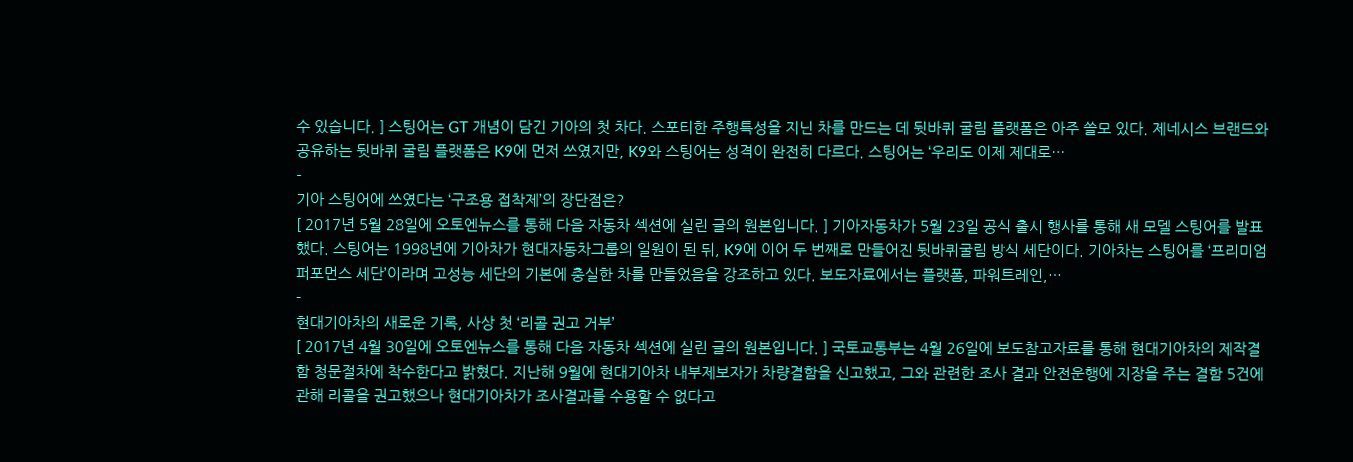수 있습니다. ] 스팅어는 GT 개념이 담긴 기아의 첫 차다. 스포티한 주행특성을 지닌 차를 만드는 데 뒷바퀴 굴림 플랫폼은 아주 쓸모 있다. 제네시스 브랜드와 공유하는 뒷바퀴 굴림 플랫폼은 K9에 먼저 쓰였지만, K9와 스팅어는 성격이 완전히 다르다. 스팅어는 ‘우리도 이제 제대로…
-
기아 스팅어에 쓰였다는 ‘구조용 접착제’의 장단점은?
[ 2017년 5월 28일에 오토엔뉴스를 통해 다음 자동차 섹션에 실린 글의 원본입니다. ] 기아자동차가 5월 23일 공식 출시 행사를 통해 새 모델 스팅어를 발표했다. 스팅어는 1998년에 기아차가 현대자동차그룹의 일원이 된 뒤, K9에 이어 두 번째로 만들어진 뒷바퀴굴림 방식 세단이다. 기아차는 스팅어를 ‘프리미엄 퍼포먼스 세단’이라며 고성능 세단의 기본에 충실한 차를 만들었음을 강조하고 있다. 보도자료에서는 플랫폼, 파워트레인,…
-
현대기아차의 새로운 기록, 사상 첫 ‘리콜 권고 거부’
[ 2017년 4월 30일에 오토엔뉴스를 통해 다음 자동차 섹션에 실린 글의 원본입니다. ] 국토교통부는 4월 26일에 보도참고자료를 통해 현대기아차의 제작결함 청문절차에 착수한다고 밝혔다. 지난해 9월에 현대기아차 내부제보자가 차량결함을 신고했고, 그와 관련한 조사 결과 안전운행에 지장을 주는 결함 5건에 관해 리콜을 권고했으나 현대기아차가 조사결과를 수용할 수 없다고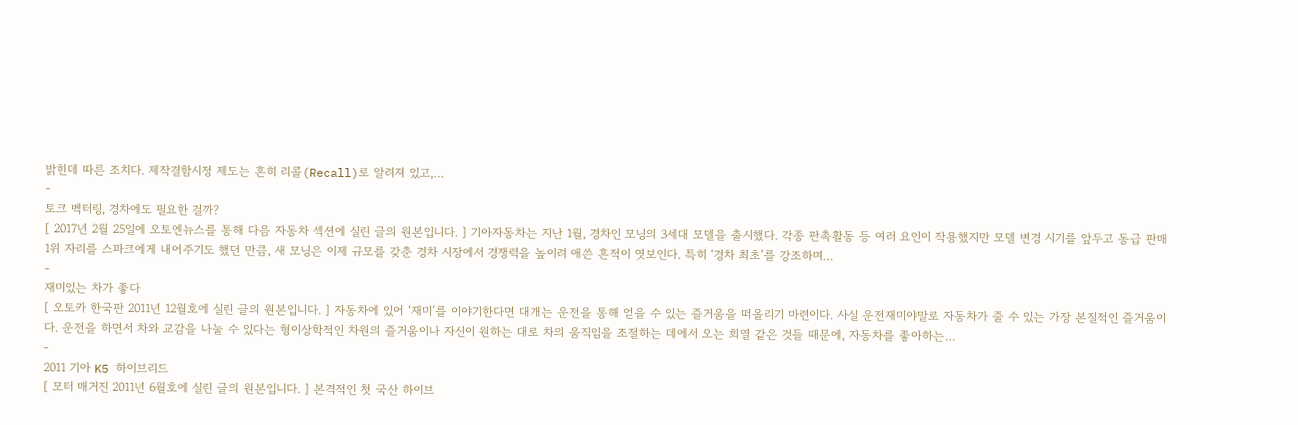밝힌데 따른 조치다. 제작결함시정 제도는 흔히 리콜(Recall)로 알려져 있고,…
-
토크 벡터링, 경차에도 필요한 걸까?
[ 2017년 2월 25일에 오토엔뉴스를 통해 다음 자동차 섹션에 실린 글의 원본입니다. ] 기아자동차는 지난 1월, 경차인 모닝의 3세대 모델을 출시했다. 각종 판촉활동 등 여러 요인이 작용했지만 모델 변경 시기를 앞두고 동급 판매 1위 자리를 스파크에게 내어주기도 했던 만큼, 새 모닝은 이제 규모를 갖춘 경차 시장에서 경쟁력을 높이려 애쓴 흔적이 엿보인다. 특히 ‘경차 최초’를 강조하며…
-
재미있는 차가 좋다
[ 오토카 한국판 2011년 12월호에 실린 글의 원본입니다. ] 자동차에 있어 ‘재미’를 이야기한다면 대개는 운전을 통해 얻을 수 있는 즐거움을 떠올리기 마련이다. 사실 운전재미야말로 자동차가 줄 수 있는 가장 본질적인 즐거움이다. 운전을 하면서 차와 교감을 나눌 수 있다는 형이상학적인 차원의 즐거움이나 자신이 원하는 대로 차의 움직임을 조절하는 데에서 오는 희열 같은 것들 때문에, 자동차를 좋아하는…
-
2011 기아 K5 하이브리드
[ 모터 매거진 2011년 6월호에 실린 글의 원본입니다. ] 본격적인 첫 국산 하이브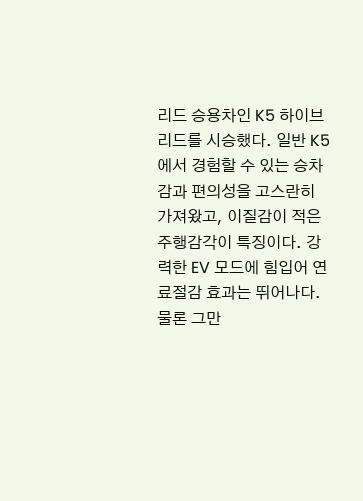리드 승용차인 K5 하이브리드를 시승했다. 일반 K5에서 경험할 수 있는 승차감과 편의성을 고스란히 가져왔고, 이질감이 적은 주행감각이 특징이다. 강력한 EV 모드에 힘입어 연료절감 효과는 뛰어나다. 물론 그만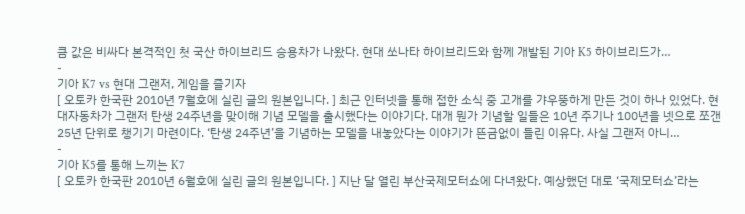큼 값은 비싸다 본격적인 첫 국산 하이브리드 승용차가 나왔다. 현대 쏘나타 하이브리드와 함께 개발된 기아 K5 하이브리드가…
-
기아 K7 vs 현대 그랜저, 게임을 즐기자
[ 오토카 한국판 2010년 7월호에 실린 글의 원본입니다. ] 최근 인터넷을 통해 접한 소식 중 고개를 갸우뚱하게 만든 것이 하나 있었다. 현대자동차가 그랜저 탄생 24주년을 맞이해 기념 모델을 출시했다는 이야기다. 대개 뭔가 기념할 일들은 10년 주기나 100년을 넷으로 쪼갠 25년 단위로 챙기기 마련이다. ‘탄생 24주년’을 기념하는 모델을 내놓았다는 이야기가 뜬금없이 들린 이유다. 사실 그랜저 아니…
-
기아 K5를 통해 느끼는 K7
[ 오토카 한국판 2010년 6월호에 실린 글의 원본입니다. ] 지난 달 열린 부산국제모터쇼에 다녀왔다. 예상했던 대로 ‘국제모터쇼’라는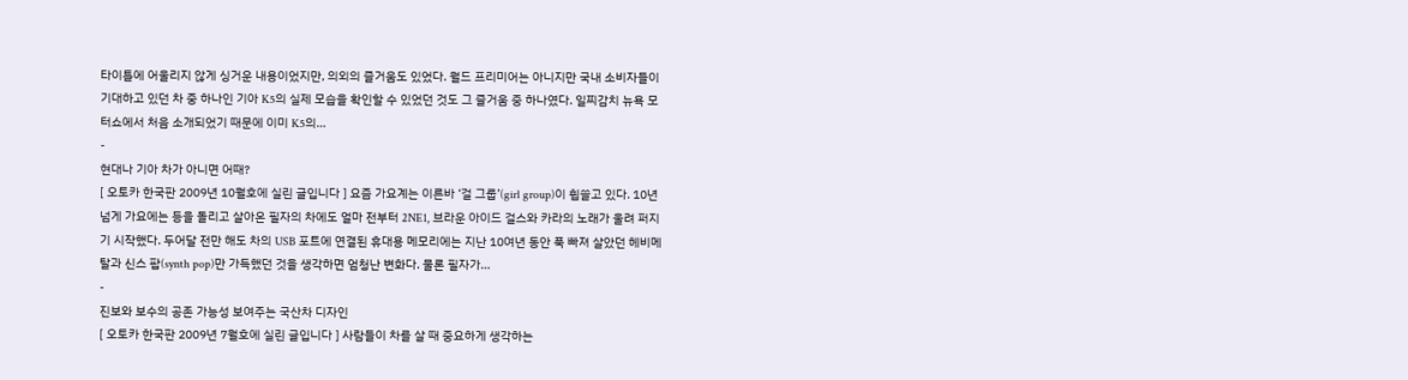타이틀에 어울리지 않게 싱거운 내용이었지만, 의외의 즐거움도 있었다. 월드 프리미어는 아니지만 국내 소비자들이 기대하고 있던 차 중 하나인 기아 K5의 실제 모습을 확인할 수 있었던 것도 그 즐거움 중 하나였다. 일찌감치 뉴욕 모터쇼에서 처음 소개되었기 때문에 이미 K5의…
-
현대나 기아 차가 아니면 어때?
[ 오토카 한국판 2009년 10월호에 실린 글입니다 ] 요즘 가요계는 이른바 ‘걸 그룹’(girl group)이 휩쓸고 있다. 10년 넘게 가요에는 등을 돌리고 살아온 필자의 차에도 얼마 전부터 2NE1, 브라운 아이드 걸스와 카라의 노래가 울려 퍼지기 시작했다. 두어달 전만 해도 차의 USB 포트에 연결된 휴대용 메모리에는 지난 10여년 동안 푹 빠져 살았던 헤비메탈과 신스 팝(synth pop)만 가득했던 것을 생각하면 엄청난 변화다. 물론 필자가…
-
진보와 보수의 공존 가능성 보여주는 국산차 디자인
[ 오토카 한국판 2009년 7월호에 실린 글입니다 ] 사람들이 차를 살 때 중요하게 생각하는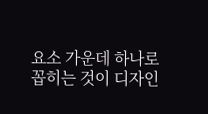요소 가운데 하나로 꼽히는 것이 디자인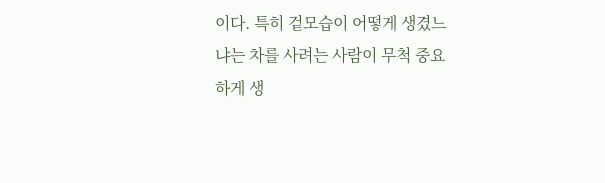이다. 특히 겉모습이 어떻게 생겼느냐는 차를 사려는 사람이 무척 중요하게 생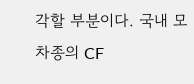각할 부분이다. 국내 모 차종의 CF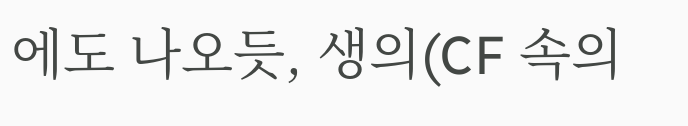에도 나오듯, 생의(CF 속의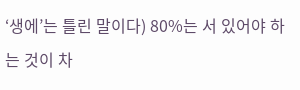‘생에’는 틀린 말이다) 80%는 서 있어야 하는 것이 차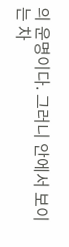의 운명이다. 그러니 안에서 보이는 차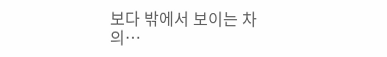보다 밖에서 보이는 차의…